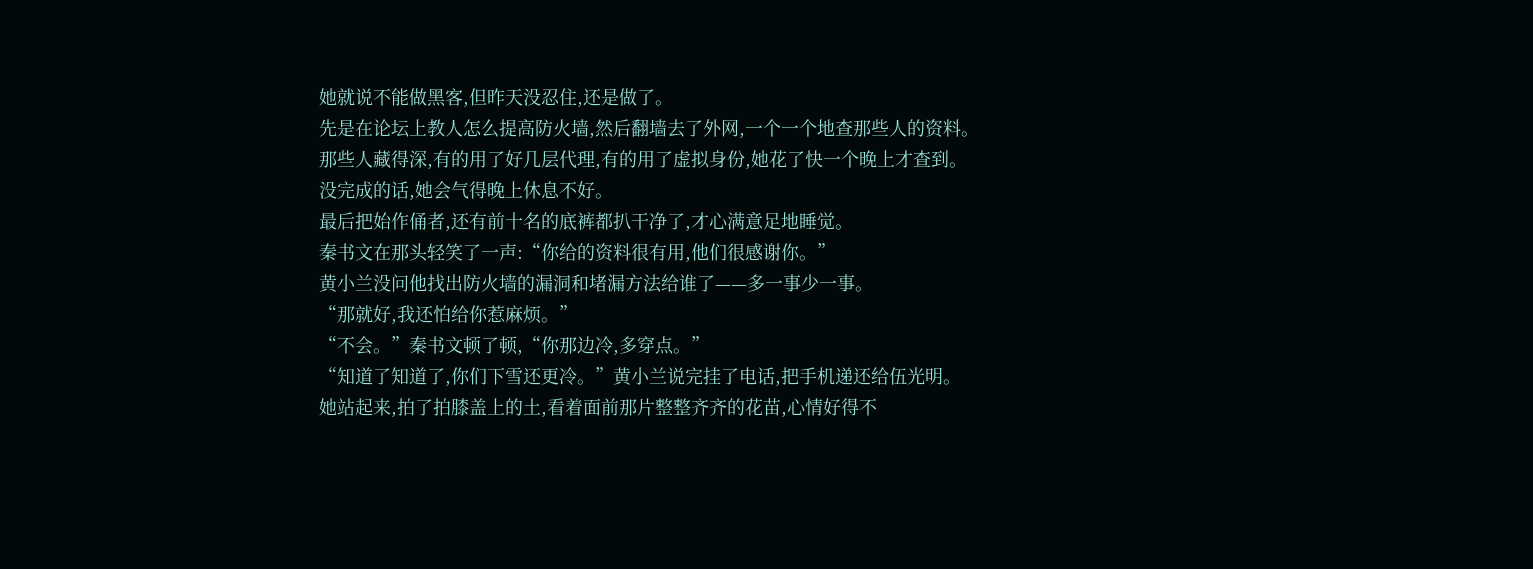她就说不能做黑客,但昨天没忍住,还是做了。
先是在论坛上教人怎么提高防火墙,然后翻墙去了外网,一个一个地查那些人的资料。
那些人藏得深,有的用了好几层代理,有的用了虚拟身份,她花了快一个晚上才查到。
没完成的话,她会气得晚上休息不好。
最后把始作俑者,还有前十名的底裤都扒干净了,才心满意足地睡觉。
秦书文在那头轻笑了一声:“你给的资料很有用,他们很感谢你。”
黄小兰没问他找出防火墙的漏洞和堵漏方法给谁了——多一事少一事。
“那就好,我还怕给你惹麻烦。”
“不会。”秦书文顿了顿,“你那边冷,多穿点。”
“知道了知道了,你们下雪还更冷。”黄小兰说完挂了电话,把手机递还给伍光明。
她站起来,拍了拍膝盖上的土,看着面前那片整整齐齐的花苗,心情好得不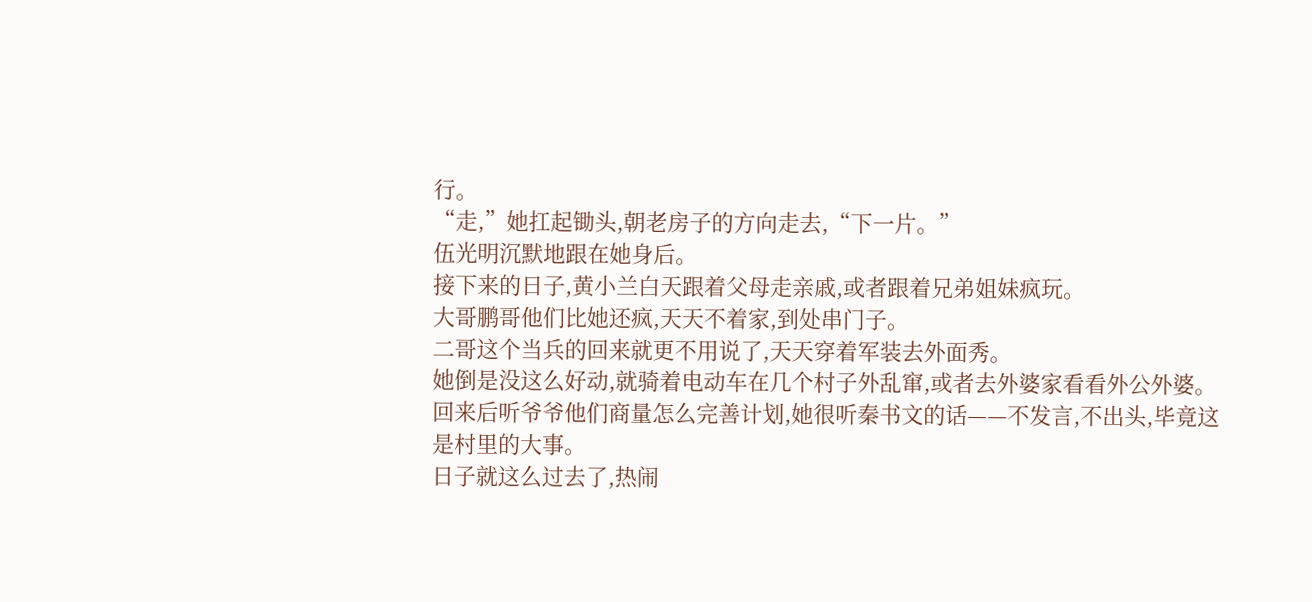行。
“走,”她扛起锄头,朝老房子的方向走去,“下一片。”
伍光明沉默地跟在她身后。
接下来的日子,黄小兰白天跟着父母走亲戚,或者跟着兄弟姐妹疯玩。
大哥鹏哥他们比她还疯,天天不着家,到处串门子。
二哥这个当兵的回来就更不用说了,天天穿着军装去外面秀。
她倒是没这么好动,就骑着电动车在几个村子外乱窜,或者去外婆家看看外公外婆。
回来后听爷爷他们商量怎么完善计划,她很听秦书文的话——不发言,不出头,毕竟这是村里的大事。
日子就这么过去了,热闹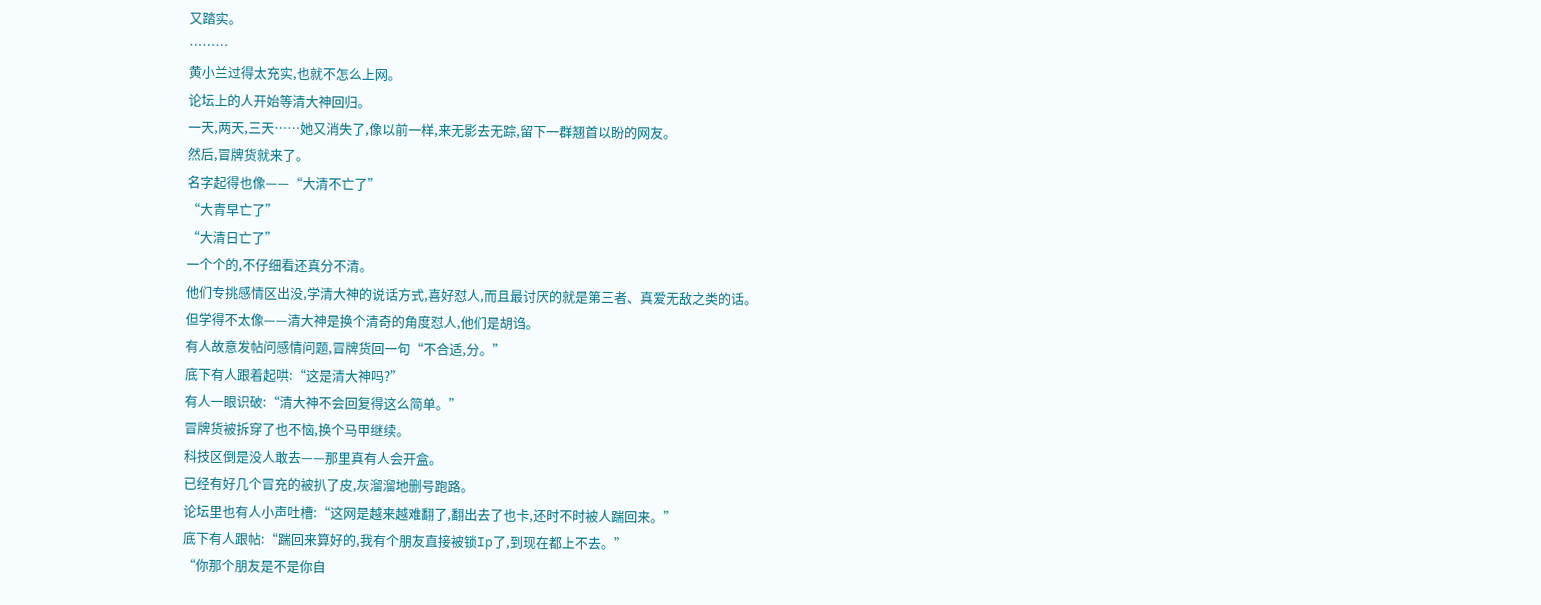又踏实。
………
黄小兰过得太充实,也就不怎么上网。
论坛上的人开始等清大神回归。
一天,两天,三天……她又消失了,像以前一样,来无影去无踪,留下一群翘首以盼的网友。
然后,冒牌货就来了。
名字起得也像——“大清不亡了”
“大青早亡了”
“大清日亡了”
一个个的,不仔细看还真分不清。
他们专挑感情区出没,学清大神的说话方式,喜好怼人,而且最讨厌的就是第三者、真爱无敌之类的话。
但学得不太像——清大神是换个清奇的角度怼人,他们是胡诌。
有人故意发帖问感情问题,冒牌货回一句“不合适,分。”
底下有人跟着起哄:“这是清大神吗?”
有人一眼识破:“清大神不会回复得这么简单。”
冒牌货被拆穿了也不恼,换个马甲继续。
科技区倒是没人敢去——那里真有人会开盒。
已经有好几个冒充的被扒了皮,灰溜溜地删号跑路。
论坛里也有人小声吐槽:“这网是越来越难翻了,翻出去了也卡,还时不时被人踹回来。”
底下有人跟帖:“踹回来算好的,我有个朋友直接被锁Ip了,到现在都上不去。”
“你那个朋友是不是你自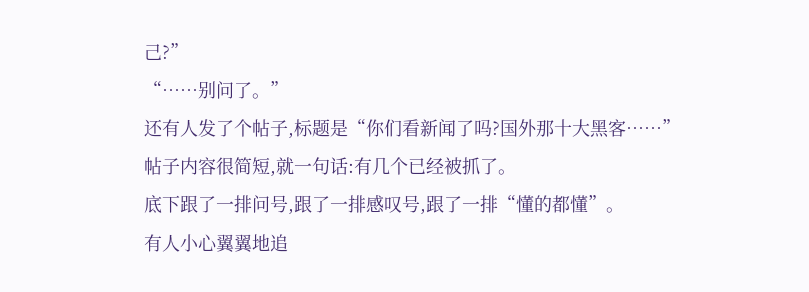己?”
“……别问了。”
还有人发了个帖子,标题是“你们看新闻了吗?国外那十大黑客……”
帖子内容很简短,就一句话:有几个已经被抓了。
底下跟了一排问号,跟了一排感叹号,跟了一排“懂的都懂”。
有人小心翼翼地追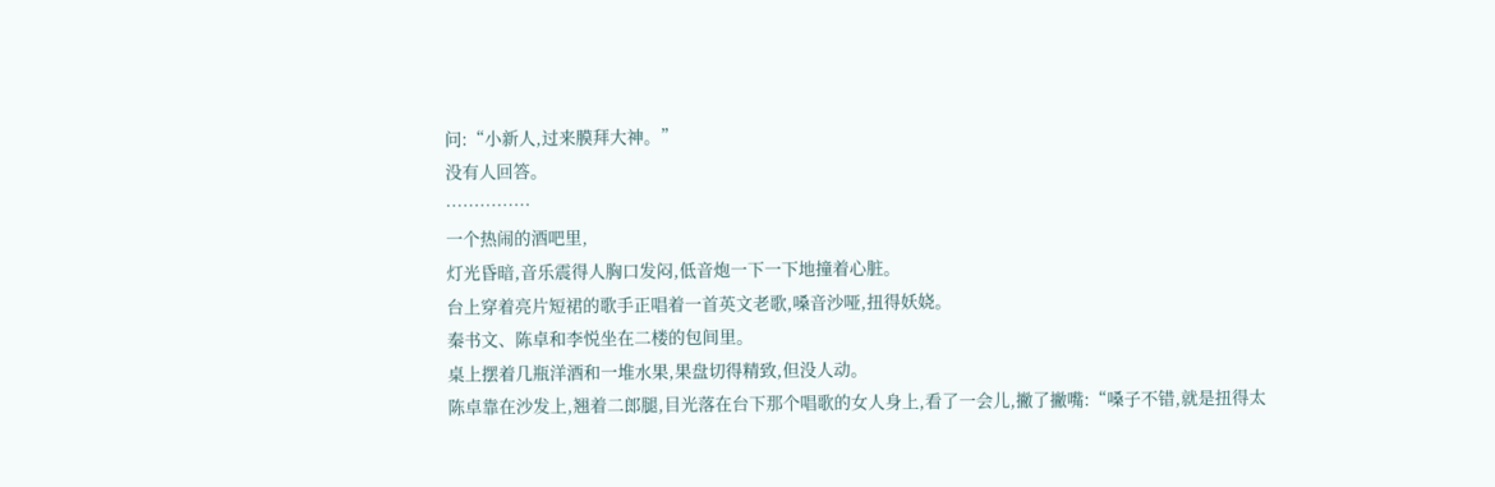问:“小新人,过来膜拜大神。”
没有人回答。
……………
一个热闹的酒吧里,
灯光昏暗,音乐震得人胸口发闷,低音炮一下一下地撞着心脏。
台上穿着亮片短裙的歌手正唱着一首英文老歌,嗓音沙哑,扭得妖娆。
秦书文、陈卓和李悦坐在二楼的包间里。
桌上摆着几瓶洋酒和一堆水果,果盘切得精致,但没人动。
陈卓靠在沙发上,翘着二郎腿,目光落在台下那个唱歌的女人身上,看了一会儿,撇了撇嘴:“嗓子不错,就是扭得太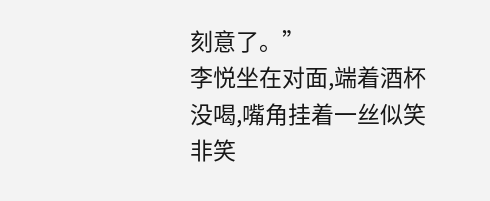刻意了。”
李悦坐在对面,端着酒杯没喝,嘴角挂着一丝似笑非笑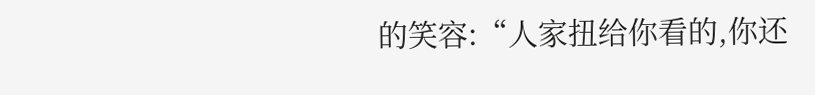的笑容:“人家扭给你看的,你还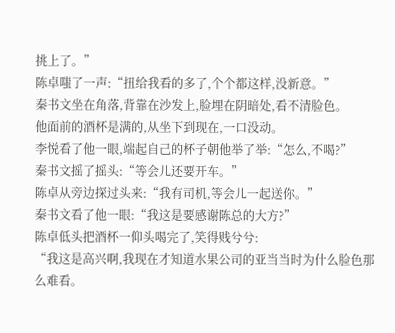挑上了。”
陈卓嗤了一声:“扭给我看的多了,个个都这样,没新意。”
秦书文坐在角落,背靠在沙发上,脸埋在阴暗处,看不清脸色。
他面前的酒杯是满的,从坐下到现在,一口没动。
李悦看了他一眼,端起自己的杯子朝他举了举:“怎么,不喝?”
秦书文摇了摇头:“等会儿还要开车。”
陈卓从旁边探过头来:“我有司机,等会儿一起送你。”
秦书文看了他一眼:“我这是要感谢陈总的大方?”
陈卓低头把酒杯一仰头喝完了,笑得贱兮兮:
“我这是高兴啊,我现在才知道水果公司的亚当当时为什么脸色那么难看。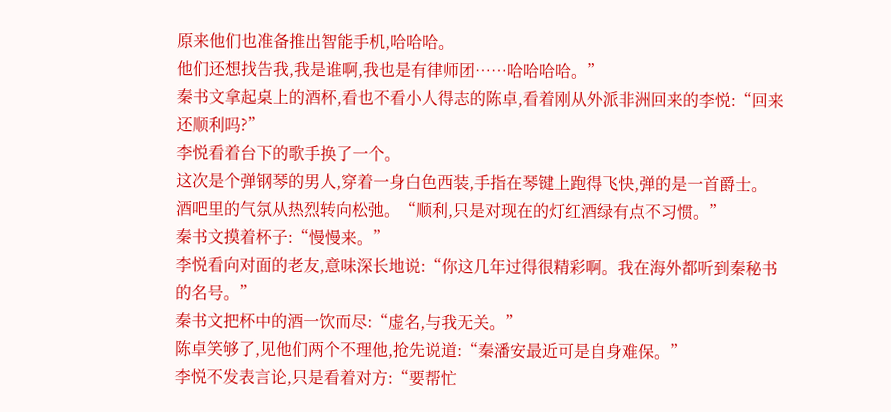原来他们也准备推出智能手机,哈哈哈。
他们还想找告我,我是谁啊,我也是有律师团……哈哈哈哈。”
秦书文拿起桌上的酒杯,看也不看小人得志的陈卓,看着刚从外派非洲回来的李悦:“回来还顺利吗?”
李悦看着台下的歌手换了一个。
这次是个弹钢琴的男人,穿着一身白色西装,手指在琴键上跑得飞快,弹的是一首爵士。
酒吧里的气氛从热烈转向松弛。“顺利,只是对现在的灯红酒绿有点不习惯。”
秦书文摸着杯子:“慢慢来。”
李悦看向对面的老友,意味深长地说:“你这几年过得很精彩啊。我在海外都听到秦秘书的名号。”
秦书文把杯中的酒一饮而尽:“虚名,与我无关。”
陈卓笑够了,见他们两个不理他,抢先说道:“秦潘安最近可是自身难保。”
李悦不发表言论,只是看着对方:“要帮忙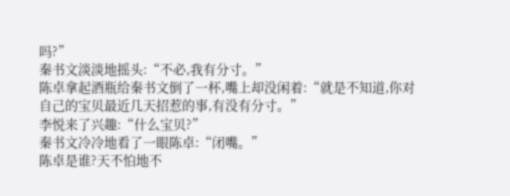吗?”
秦书文淡淡地摇头:“不必,我有分寸。”
陈卓拿起酒瓶给秦书文倒了一杯,嘴上却没闲着:“就是不知道,你对自己的宝贝最近几天招惹的事,有没有分寸。”
李悦来了兴趣:“什么宝贝?”
秦书文冷冷地看了一眼陈卓:“闭嘴。”
陈卓是谁?天不怕地不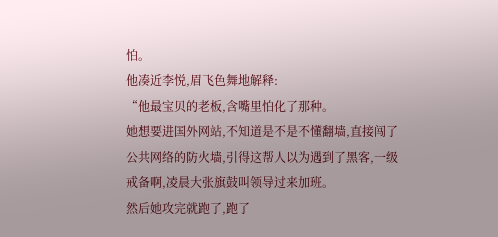怕。
他凑近李悦,眉飞色舞地解释:
“他最宝贝的老板,含嘴里怕化了那种。
她想要进国外网站,不知道是不是不懂翻墙,直接闯了公共网络的防火墙,引得这帮人以为遇到了黑客,一级戒备啊,凌晨大张旗鼓叫领导过来加班。
然后她攻完就跑了,跑了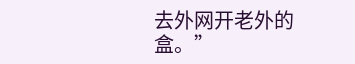去外网开老外的盒。”